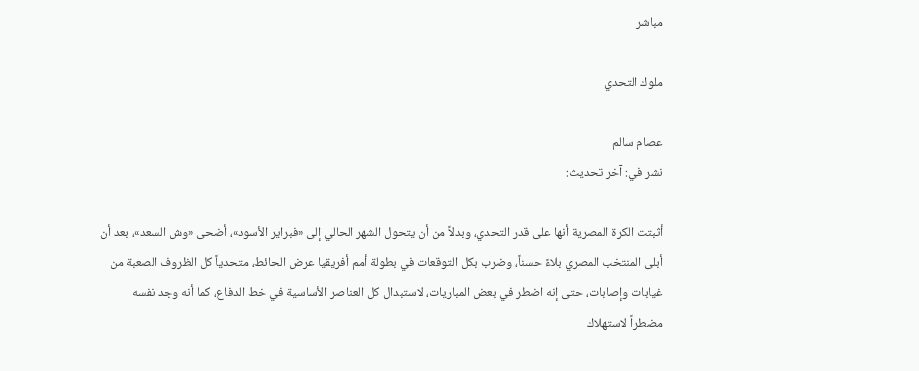مباشر

ملوك التحدي

عصام سالم
نشر في: آخر تحديث:

أثبتت الكرة المصرية أنها على قدر التحدي، وبدلاً من أن يتحول الشهر الحالي إلى «فبراير الأسود»، أضحى «وش السعد»، بعد أن أبلى المنتخب المصري بلاءً حسناً، وضرب بكل التوقعات في بطولة أمم أفريقيا عرض الحائط، متحدياً كل الظروف الصعبة من غيابات وإصابات، حتى إنه اضطر في بعض المباريات، لاستبدال كل العناصر الأساسية في خط الدفاع، كما أنه وجد نفسه مضطراً لاستهلاك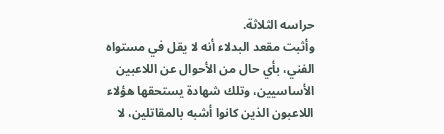حراسه الثلاثة.
وأثبت مقعد البدلاء أنه لا يقل في مستواه الفني، بأي حال من الأحوال عن اللاعبين الأساسيين، وتلك شهادة يستحقها هؤلاء اللاعبون الذين كانوا أشبه بالمقاتلين، لا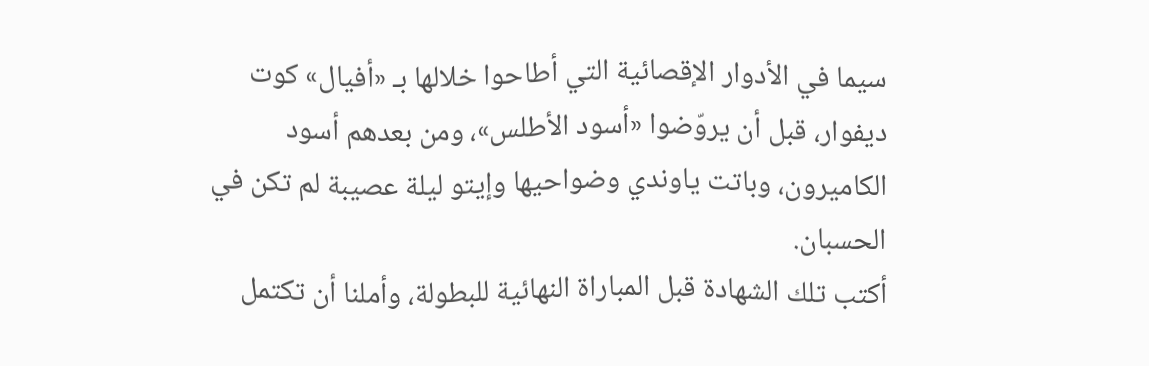سيما في الأدوار الإقصائية التي أطاحوا خلالها بـ «أفيال» كوت ديفوار، قبل أن يروّضوا «أسود الأطلس»، ومن بعدهم أسود الكاميرون، وباتت ياوندي وضواحيها وإيتو ليلة عصيبة لم تكن في الحسبان.
أكتب تلك الشهادة قبل المباراة النهائية للبطولة، وأملنا أن تكتمل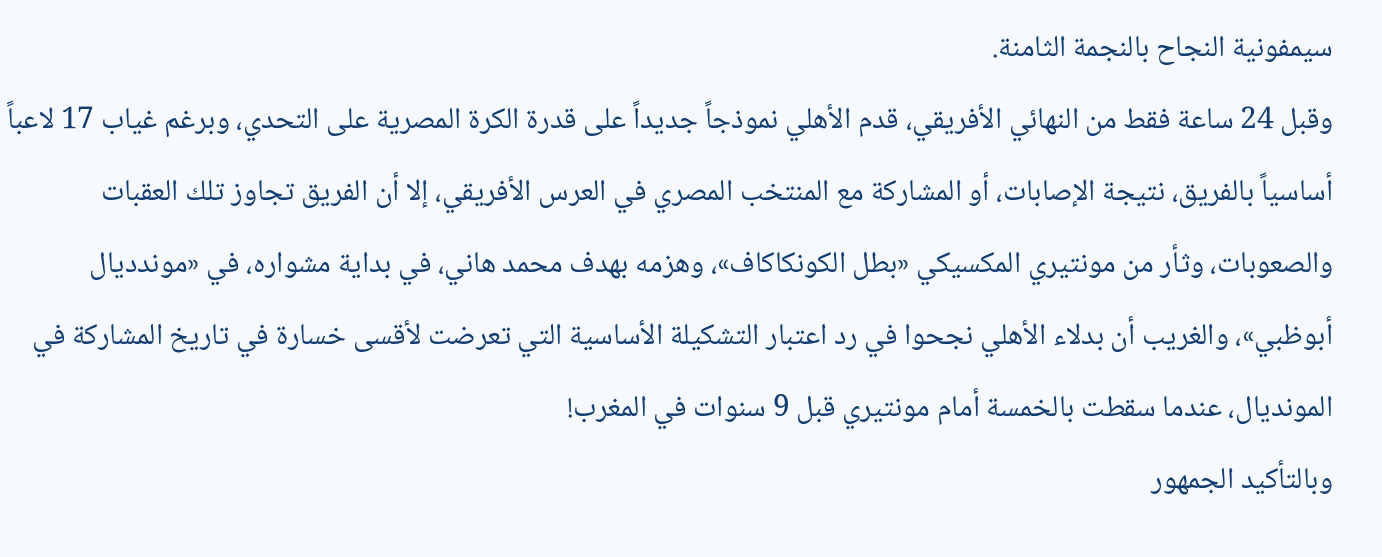سيمفونية النجاح بالنجمة الثامنة.
وقبل 24 ساعة فقط من النهائي الأفريقي، قدم الأهلي نموذجاً جديداً على قدرة الكرة المصرية على التحدي، وبرغم غياب 17 لاعباً أساسياً بالفريق، نتيجة الإصابات، أو المشاركة مع المنتخب المصري في العرس الأفريقي، إلا أن الفريق تجاوز تلك العقبات والصعوبات، وثأر من مونتيري المكسيكي «بطل الكونكاكاف»، وهزمه بهدف محمد هاني، في بداية مشواره، في «موندديال أبوظبي»، والغريب أن بدلاء الأهلي نجحوا في رد اعتبار التشكيلة الأساسية التي تعرضت لأقسى خسارة في تاريخ المشاركة في المونديال، عندما سقطت بالخمسة أمام مونتيري قبل 9 سنوات في المغرب!
وبالتأكيد الجمهور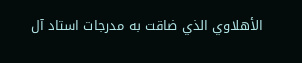الأهلاوي الذي ضاقت به مدرجات استاد آل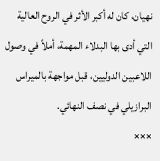نهيان، كان له أكبر الأثر في الروح العالية التي أدى بها البدلاء المهمة، أملاً في وصول اللاعبين الدوليين، قبل مواجهة بالميراس البرازيلي في نصف النهائي.
×××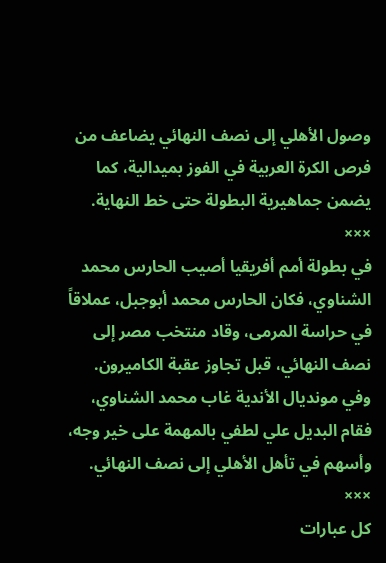وصول الأهلي إلى نصف النهائي يضاعف من فرص الكرة العربية في الفوز بميدالية، كما يضمن جماهيرية البطولة حتى خط النهاية.
×××
في بطولة أمم أفريقيا أصيب الحارس محمد الشناوي، فكان الحارس محمد أبوجبل، عملاقاً في حراسة المرمى، وقاد منتخب مصر إلى نصف النهائي، قبل تجاوز عقبة الكاميرون.
وفي مونديال الأندية غاب محمد الشناوي، فقام البديل علي لطفي بالمهمة على خير وجه، وأسهم في تأهل الأهلي إلى نصف النهائي.
×××
كل عبارات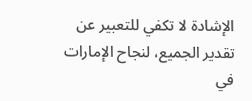الإشادة لا تكفي للتعبير عن تقدير الجميع، لنجاح الإمارات في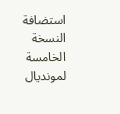استضافة النسخة الخامسة لمونديال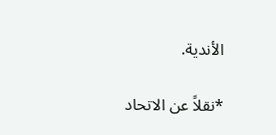الأندية.

*نقلاً عن الاتحاد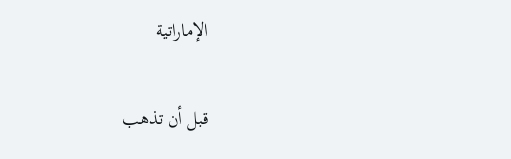الإماراتية

قبل أن تذهب